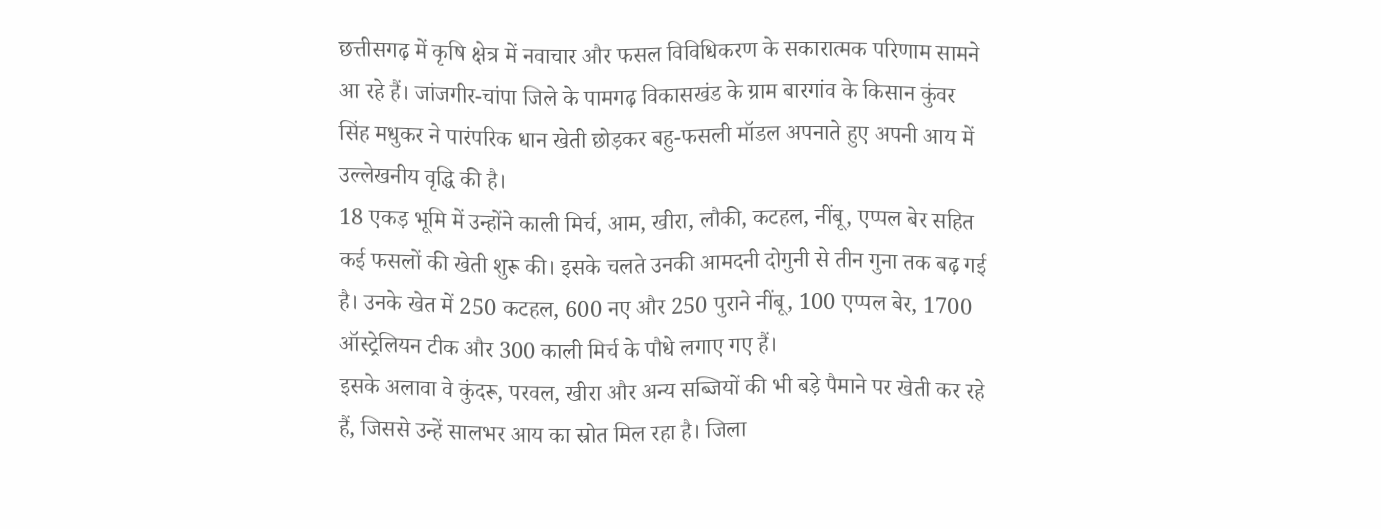छत्तीसगढ़ में कृषि क्षेत्र में नवाचार और फसल विविधिकरण के सकारात्मक परिणाम सामने आ रहे हैं। जांजगीर-चांपा जिले के पामगढ़ विकासखंड के ग्राम बारगांव के किसान कुंवर सिंह मधुकर ने पारंपरिक धान खेती छोड़कर बहु-फसली मॉडल अपनाते हुए अपनी आय में उल्लेखनीय वृद्धि की है।
18 एकड़ भूमि में उन्होंने काली मिर्च, आम, खीरा, लौकी, कटहल, नींबू, एप्पल बेर सहित कई फसलों की खेती शुरू की। इसके चलते उनकी आमदनी दोगुनी से तीन गुना तक बढ़ गई है। उनके खेत में 250 कटहल, 600 नए और 250 पुराने नींबू, 100 एप्पल बेर, 1700 ऑस्ट्रेलियन टीक और 300 काली मिर्च के पौधे लगाए गए हैं।
इसके अलावा वे कुंदरू, परवल, खीरा और अन्य सब्जियों की भी बड़े पैमाने पर खेती कर रहे हैं, जिससे उन्हें सालभर आय का स्रोत मिल रहा है। जिला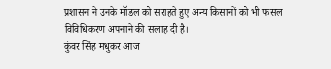प्रशासन ने उनके मॉडल को सराहते हुए अन्य किसानों को भी फसल विविधिकरण अपनाने की सलाह दी है।
कुंवर सिंह मधुकर आज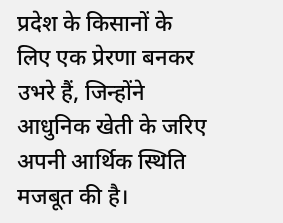प्रदेश के किसानों के लिए एक प्रेरणा बनकर उभरे हैं, जिन्होंने आधुनिक खेती के जरिए अपनी आर्थिक स्थिति मजबूत की है।